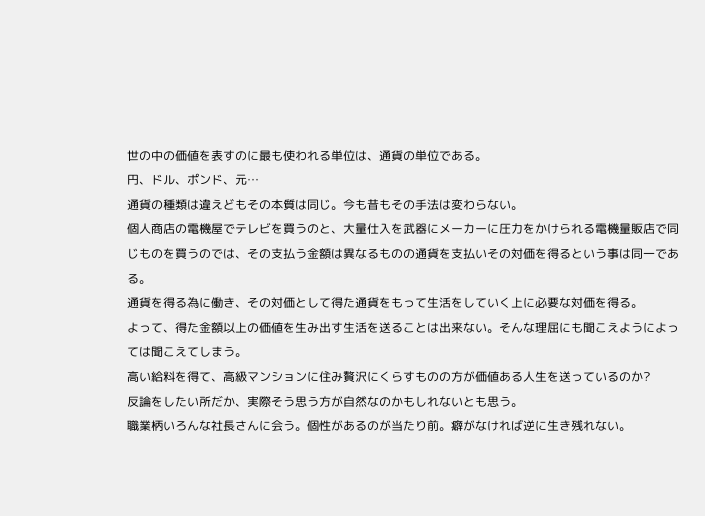世の中の価値を表すのに最も使われる単位は、通貨の単位である。
円、ドル、ポンド、元…
通貨の種類は違えどもその本質は同じ。今も昔もその手法は変わらない。
個人商店の電機屋でテレビを買うのと、大量仕入を武器にメーカーに圧力をかけられる電機量販店で同じものを買うのでは、その支払う金額は異なるものの通貨を支払いその対価を得るという事は同一である。
通貨を得る為に働き、その対価として得た通貨をもって生活をしていく上に必要な対価を得る。
よって、得た金額以上の価値を生み出す生活を送ることは出来ない。そんな理屈にも聞こえようによっては聞こえてしまう。
高い給料を得て、高級マンションに住み贅沢にくらすものの方が価値ある人生を送っているのか?
反論をしたい所だか、実際そう思う方が自然なのかもしれないとも思う。
職業柄いろんな社長さんに会う。個性があるのが当たり前。癖がなければ逆に生き残れない。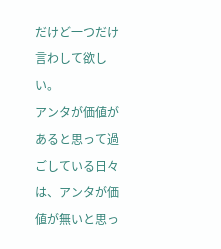だけど一つだけ言わして欲しい。
アンタが価値があると思って過ごしている日々は、アンタが価値が無いと思っ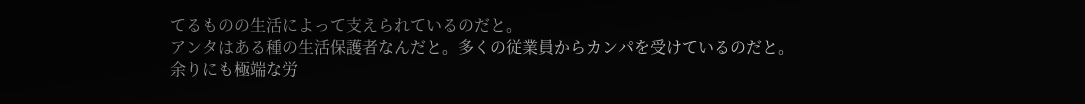てるものの生活によって支えられているのだと。
アンタはある種の生活保護者なんだと。多くの従業員からカンパを受けているのだと。
余りにも極端な労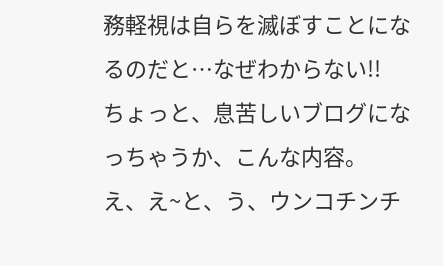務軽視は自らを滅ぼすことになるのだと…なぜわからない!!
ちょっと、息苦しいブログになっちゃうか、こんな内容。
え、え~と、う、ウンコチンチ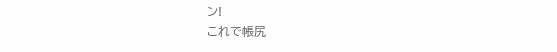ン!
これで帳尻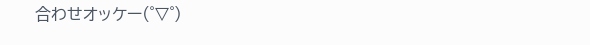合わせオッケー(゜▽゜)